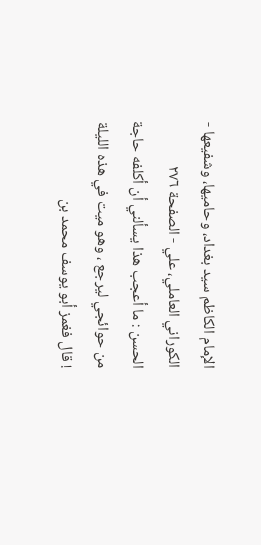الإمام الكاظم سيد بغداد، وحاميها، وشفيعها - الكوراني العاملي، علي - الصفحة ٢٧٦
الحسن : ما أعجب هذا يسألني أن أكلفه حاجة من حوائجي ليرجع ، وهو ميت في هذه الليلة ! قال فغمز أبو يوسف محمد بن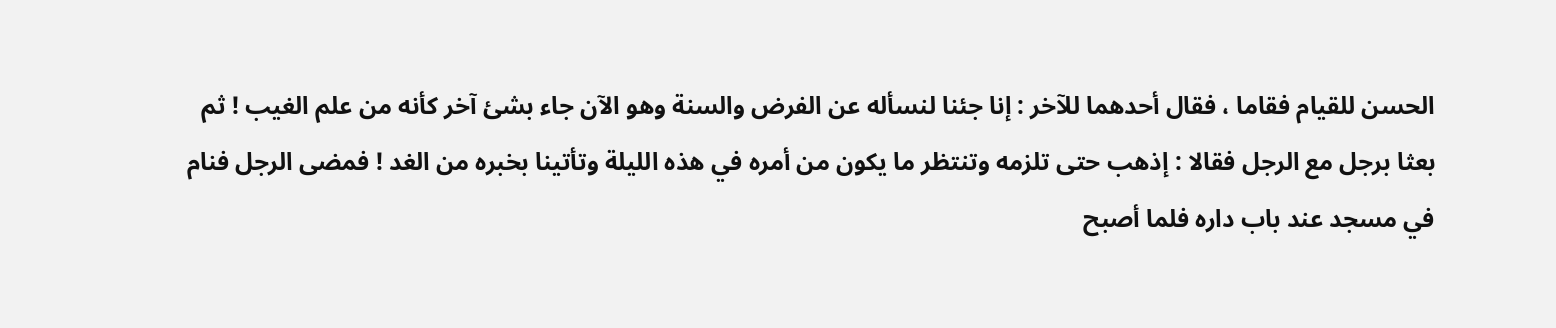الحسن للقيام فقاما ، فقال أحدهما للآخر : إنا جئنا لنسأله عن الفرض والسنة وهو الآن جاء بشئ آخر كأنه من علم الغيب ! ثم بعثا برجل مع الرجل فقالا : إذهب حتى تلزمه وتنتظر ما يكون من أمره في هذه الليلة وتأتينا بخبره من الغد ! فمضى الرجل فنام في مسجد عند باب داره فلما أصبح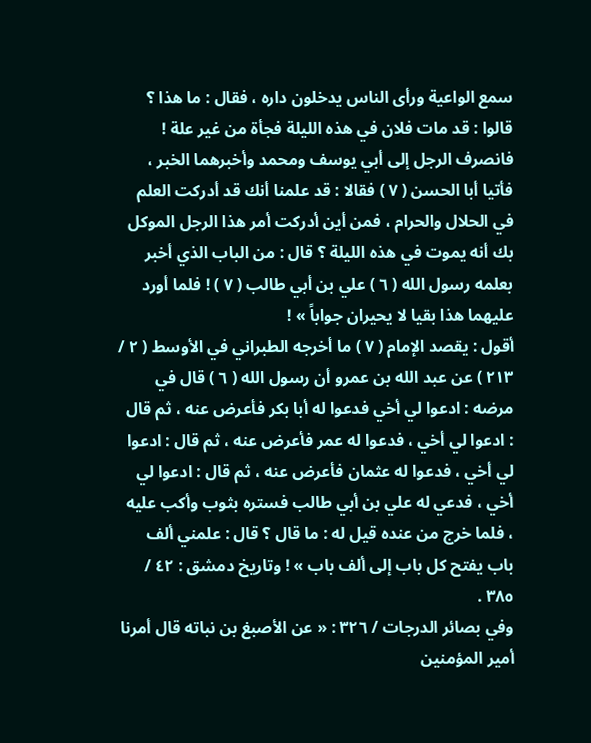سمع الواعية ورأى الناس يدخلون داره ، فقال : ما هذا ؟ قالوا : قد مات فلان في هذه الليلة فجأة من غير علة ! فانصرف الرجل إلى أبي يوسف ومحمد وأخبرهما الخبر ، فأتيا أبا الحسن ( ٧ ) فقالا : قد علمنا أنك قد أدركت العلم في الحلال والحرام ، فمن أين أدركت أمر هذا الرجل الموكل بك أنه يموت في هذه الليلة ؟ قال : من الباب الذي أخبر بعلمه رسول الله ( ٦ ) علي بن أبي طالب ( ٧ ) ! فلما أورد عليهما هذا بقيا لا يحيران جواباً » !
أقول : يقصد الإمام ( ٧ ) ما أخرجه الطبراني في الأوسط ( ٢ / ٢١٣ ) عن عبد الله بن عمرو أن رسول الله ( ٦ ) قال في مرضه : ادعوا لي أخي فدعوا له أبا بكر فأعرض عنه ، ثم قال : ادعوا لي أخي ، فدعوا له عمر فأعرض عنه ، ثم قال : ادعوا لي أخي ، فدعوا له عثمان فأعرض عنه ، ثم قال : ادعوا لي أخي ، فدعي له علي بن أبي طالب فستره بثوب وأكب عليه ، فلما خرج من عنده قيل له : ما قال ؟ قال : علمني ألف باب يفتح كل باب إلى ألف باب » ! وتاريخ دمشق : ٤٢ / ٣٨٥ .
وفي بصائر الدرجات / ٣٢٦ : « عن الأصبغ بن نباته قال أمرنا أمير المؤمنين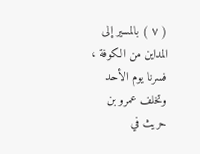( ٧ ) بالمسير إلى المداين من الكوفة ، فسرنا يوم الأحد وتخلف عمرو بن حريث في